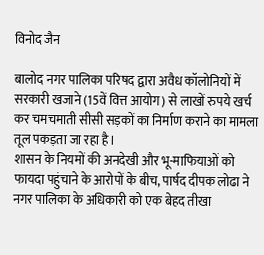विनोद जैन

बालोद नगर पालिका परिषद द्वारा अवैध कॉलोनियों में सरकारी खजाने (15वें वित्त आयोग) से लाखों रुपये खर्च कर चमचमाती सीसी सड़कों का निर्माण कराने का मामला तूल पकड़ता जा रहा है।
शासन के नियमों की अनदेखी और भू-माफियाओं को फायदा पहुंचाने के आरोपों के बीच, पार्षद दीपक लोढा ने नगर पालिका के अधिकारी को एक बेहद तीखा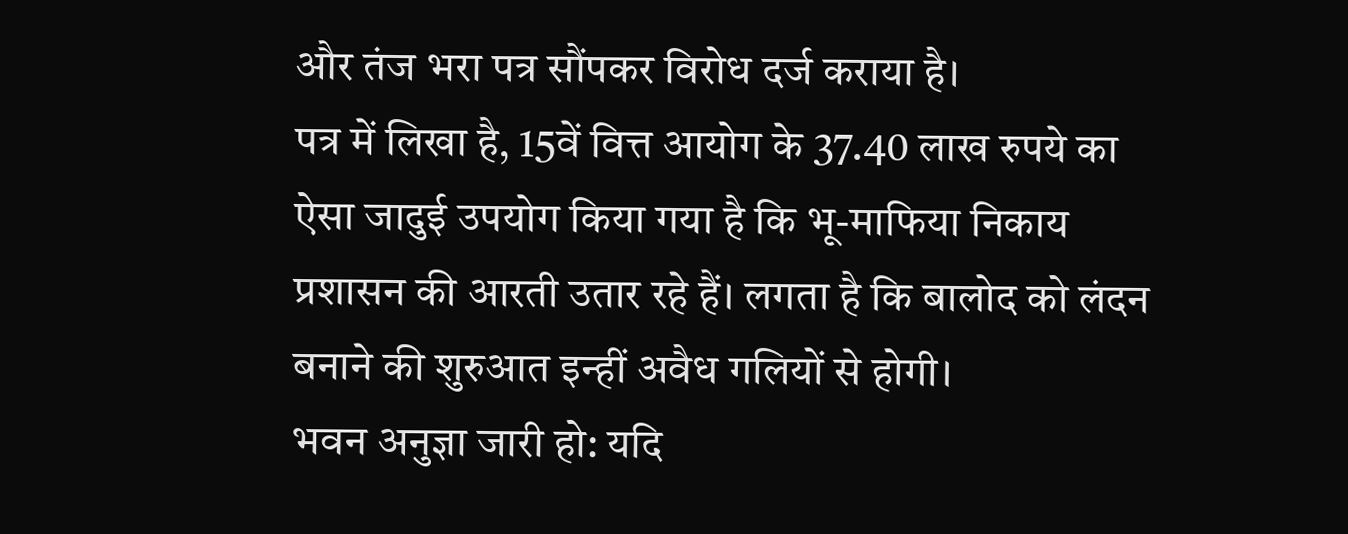और तंज भरा पत्र सौंपकर विरोध दर्ज कराया है।
पत्र में लिखा है, 15वें वित्त आयोग के 37.40 लाख रुपये का ऐसा जादुई उपयोग किया गया है कि भू-माफिया निकाय प्रशासन की आरती उतार रहे हैं। लगता है कि बालोद को लंदन बनाने की शुरुआत इन्हीं अवैध गलियों से होगी।
भवन अनुज्ञा जारी हो: यदि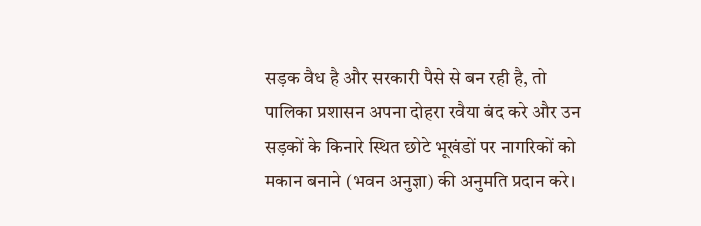सड़क वैध है और सरकारी पैसे से बन रही है, तो पालिका प्रशासन अपना दोहरा रवैया बंद करे और उन सड़कों के किनारे स्थित छोटे भूखंडों पर नागरिकों को मकान बनाने (भवन अनुज्ञा) की अनुमति प्रदान करे।